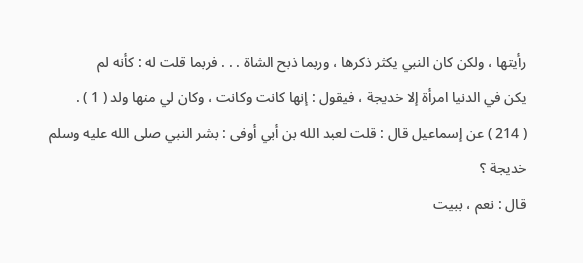رأيتها ، ولكن كان النبي يكثر ذكرها ، وربما ذبح الشاة . . . فربما قلت له : كأنه لم
يكن في الدنيا امرأة إلا خديجة ، فيقول : إنها كانت وكانت ، وكان لي منها ولد ( 1 ) .
( 214 ) عن إسماعيل قال : قلت لعبد الله بن أبي أوفى : بشر النبي صلى الله عليه وسلم
خديجة ؟
قال : نعم ، ببيت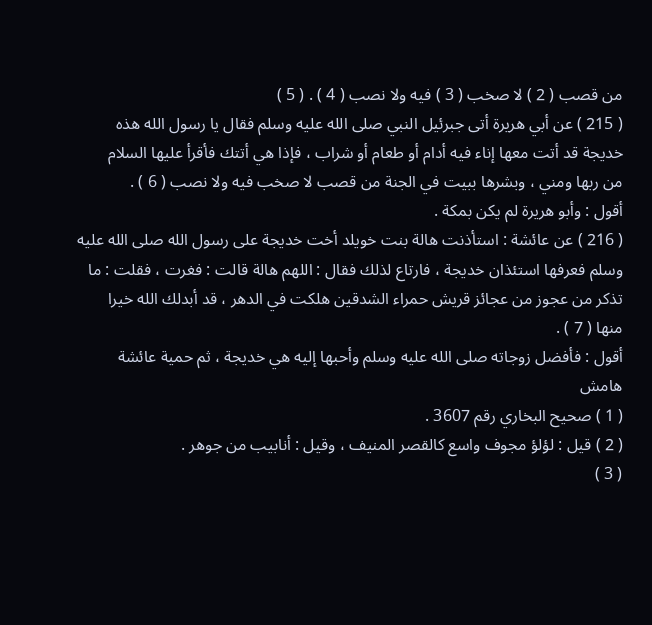من قصب ( 2 ) لا صخب ( 3 ) فيه ولا نصب ( 4 ) . ( 5 )
( 215 ) عن أبي هريرة أتى جبرئيل النبي صلى الله عليه وسلم فقال يا رسول الله هذه
خديجة قد أتت معها إناء فيه أدام أو طعام أو شراب ، فإذا هي أتتك فأقرأ عليها السلام
من ربها ومني ، وبشرها ببيت في الجنة من قصب لا صخب فيه ولا نصب ( 6 ) .
أقول : وأبو هريرة لم يكن بمكة .
( 216 ) عن عائشة : استأذنت هالة بنت خويلد أخت خديجة على رسول الله صلى الله عليه
وسلم فعرفها استئذان خديجة ، فارتاع لذلك فقال : اللهم هالة قالت : فغرت ، فقلت : ما
تذكر من عجوز من عجائز قريش حمراء الشدقين هلكت في الدهر ، قد أبدلك الله خيرا
منها ( 7 ) .
أقول : فأفضل زوجاته صلى الله عليه وسلم وأحبها إليه هي خديجة ، ثم حمية عائشة
هامش
( 1 ) صحيح البخاري رقم 3607 .
( 2 ) قيل : لؤلؤ مجوف واسع كالقصر المنيف ، وقيل : أنابيب من جوهر .
( 3 )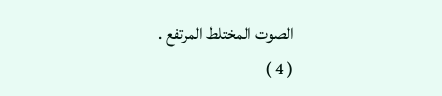الصوت المختلط المرتفع .
( 4 )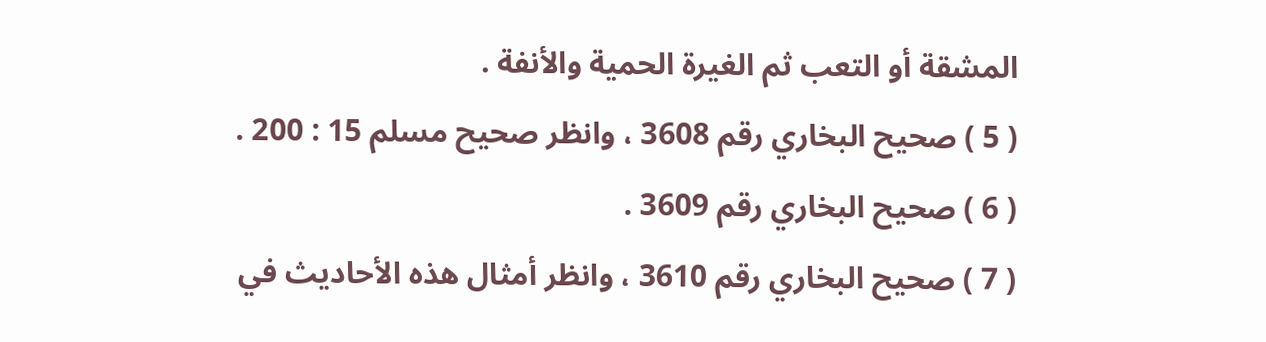المشقة أو التعب ثم الغيرة الحمية والأنفة .
( 5 ) صحيح البخاري رقم 3608 ، وانظر صحيح مسلم 15 : 200 .
( 6 ) صحيح البخاري رقم 3609 .
( 7 ) صحيح البخاري رقم 3610 ، وانظر أمثال هذه الأحاديث في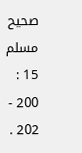صحيح مسلم 15 : 200 - 202 .